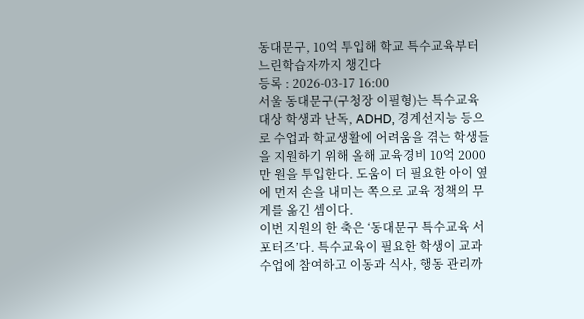동대문구, 10억 투입해 학교 특수교육부터 느린학습자까지 챙긴다
등록 : 2026-03-17 16:00
서울 동대문구(구청장 이필형)는 특수교육 대상 학생과 난독, ADHD, 경계선지능 등으로 수업과 학교생활에 어려움을 겪는 학생들을 지원하기 위해 올해 교육경비 10억 2000만 원을 투입한다. 도움이 더 필요한 아이 옆에 먼저 손을 내미는 쪽으로 교육 정책의 무게를 옮긴 셈이다.
이번 지원의 한 축은 ‘동대문구 특수교육 서포터즈’다. 특수교육이 필요한 학생이 교과 수업에 참여하고 이동과 식사, 행동 관리까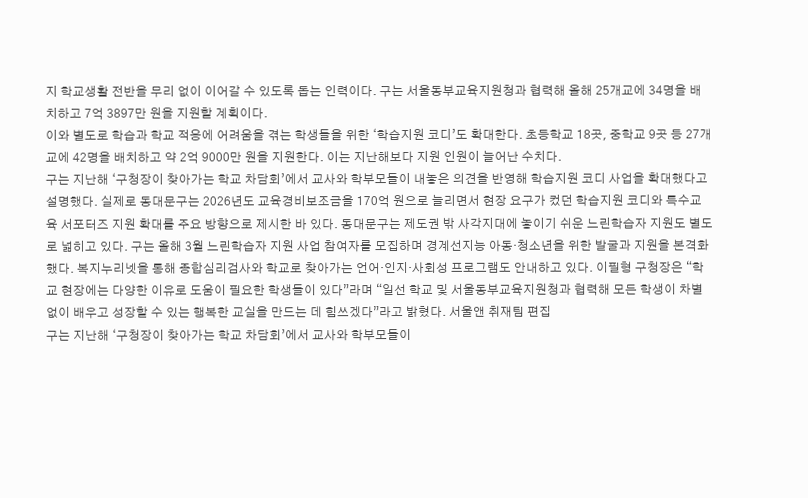지 학교생활 전반을 무리 없이 이어갈 수 있도록 돕는 인력이다. 구는 서울동부교육지원청과 협력해 올해 25개교에 34명을 배치하고 7억 3897만 원을 지원할 계획이다.
이와 별도로 학습과 학교 적응에 어려움을 겪는 학생들을 위한 ‘학습지원 코디’도 확대한다. 초등학교 18곳, 중학교 9곳 등 27개교에 42명을 배치하고 약 2억 9000만 원을 지원한다. 이는 지난해보다 지원 인원이 늘어난 수치다.
구는 지난해 ‘구청장이 찾아가는 학교 차담회’에서 교사와 학부모들이 내놓은 의견을 반영해 학습지원 코디 사업을 확대했다고 설명했다. 실제로 동대문구는 2026년도 교육경비보조금을 170억 원으로 늘리면서 현장 요구가 컸던 학습지원 코디와 특수교육 서포터즈 지원 확대를 주요 방향으로 제시한 바 있다. 동대문구는 제도권 밖 사각지대에 놓이기 쉬운 느린학습자 지원도 별도로 넓히고 있다. 구는 올해 3월 느린학습자 지원 사업 참여자를 모집하며 경계선지능 아동·청소년을 위한 발굴과 지원을 본격화했다. 복지누리넷을 통해 종합심리검사와 학교로 찾아가는 언어·인지·사회성 프로그램도 안내하고 있다. 이필형 구청장은 “학교 현장에는 다양한 이유로 도움이 필요한 학생들이 있다”라며 “일선 학교 및 서울동부교육지원청과 협력해 모든 학생이 차별 없이 배우고 성장할 수 있는 행복한 교실을 만드는 데 힘쓰겠다”라고 밝혔다. 서울앤 취재팀 편집
구는 지난해 ‘구청장이 찾아가는 학교 차담회’에서 교사와 학부모들이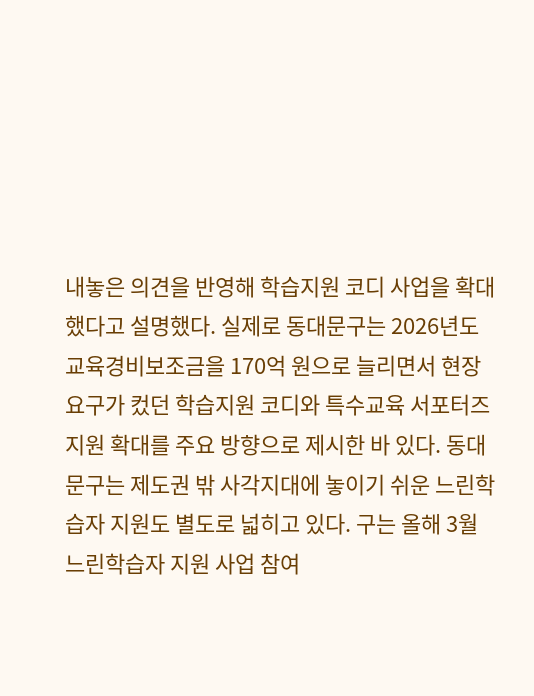내놓은 의견을 반영해 학습지원 코디 사업을 확대했다고 설명했다. 실제로 동대문구는 2026년도 교육경비보조금을 170억 원으로 늘리면서 현장 요구가 컸던 학습지원 코디와 특수교육 서포터즈 지원 확대를 주요 방향으로 제시한 바 있다. 동대문구는 제도권 밖 사각지대에 놓이기 쉬운 느린학습자 지원도 별도로 넓히고 있다. 구는 올해 3월 느린학습자 지원 사업 참여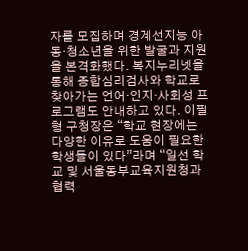자를 모집하며 경계선지능 아동·청소년을 위한 발굴과 지원을 본격화했다. 복지누리넷을 통해 종합심리검사와 학교로 찾아가는 언어·인지·사회성 프로그램도 안내하고 있다. 이필형 구청장은 “학교 현장에는 다양한 이유로 도움이 필요한 학생들이 있다”라며 “일선 학교 및 서울동부교육지원청과 협력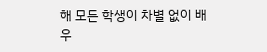해 모든 학생이 차별 없이 배우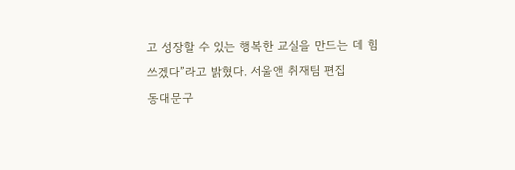고 성장할 수 있는 행복한 교실을 만드는 데 힘쓰겠다”라고 밝혔다. 서울앤 취재팀 편집
동대문구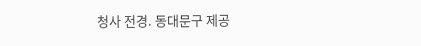청사 전경. 동대문구 제공